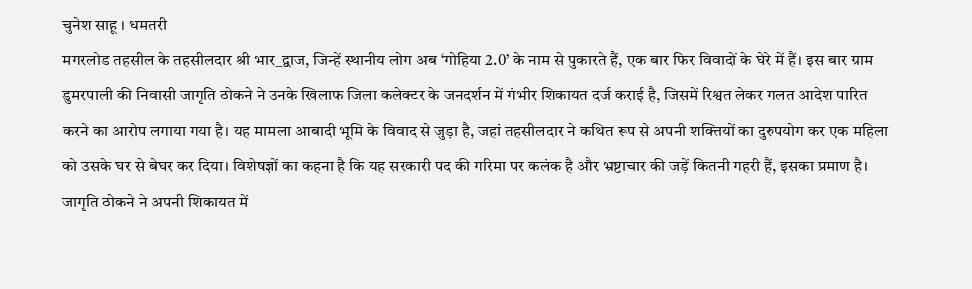चुनेश साहू । धमतरी
मगरलोड तहसील के तहसीलदार श्री भार_द्वाज, जिन्हें स्थानीय लोग अब ‘गोहिया 2.0’ के नाम से पुकारते हैं, एक बार फिर विवादों के घेरे में हैं। इस बार ग्राम डुमरपाली की निवासी जागृति ठोकने ने उनके खिलाफ जिला कलेक्टर के जनदर्शन में गंभीर शिकायत दर्ज कराई है, जिसमें रिश्वत लेकर गलत आदेश पारित करने का आरोप लगाया गया है। यह मामला आबादी भूमि के विवाद से जुड़ा है, जहां तहसीलदार ने कथित रूप से अपनी शक्तियों का दुरुपयोग कर एक महिला को उसके घर से बेघर कर दिया। विशेषज्ञों का कहना है कि यह सरकारी पद की गरिमा पर कलंक है और भ्रष्टाचार की जड़ें कितनी गहरी हैं, इसका प्रमाण है।
जागृति ठोकने ने अपनी शिकायत में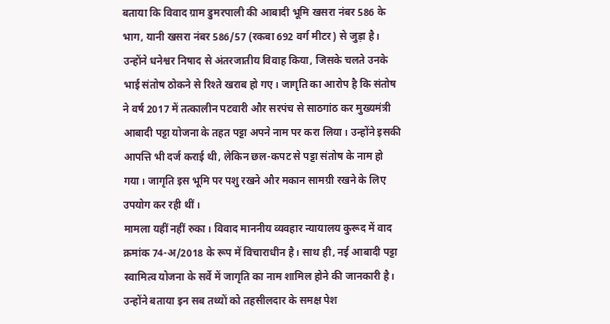बताया कि विवाद ग्राम डुमरपाली की आबादी भूमि खसरा नंबर 586 के भाग, यानी खसरा नंबर 586/57 (रकबा 692 वर्ग मीटर) से जुड़ा है। उन्होंने धनेश्वर निषाद से अंतरजातीय विवाह किया, जिसके चलते उनके भाई संतोष ठोकने से रिश्ते खराब हो गए। जागृति का आरोप है कि संतोष ने वर्ष 2017 में तत्कालीन पटवारी और सरपंच से साठगांठ कर मुख्यमंत्री आबादी पट्टा योजना के तहत पट्टा अपने नाम पर करा लिया। उन्होंने इसकी आपत्ति भी दर्ज कराई थी, लेकिन छल-कपट से पट्टा संतोष के नाम हो गया। जागृति इस भूमि पर पशु रखने और मकान सामग्री रखने के लिए उपयोग कर रही थीं।
मामला यहीं नहीं रुका। विवाद माननीय व्यवहार न्यायालय कुरूद में वाद क्रमांक 74-अ/2018 के रूप में विचाराधीन है। साथ ही, नई आबादी पट्टा स्वामित्व योजना के सर्वे में जागृति का नाम शामिल होने की जानकारी है। उन्होंने बताया इन सब तथ्यों को तहसीलदार के समक्ष पेश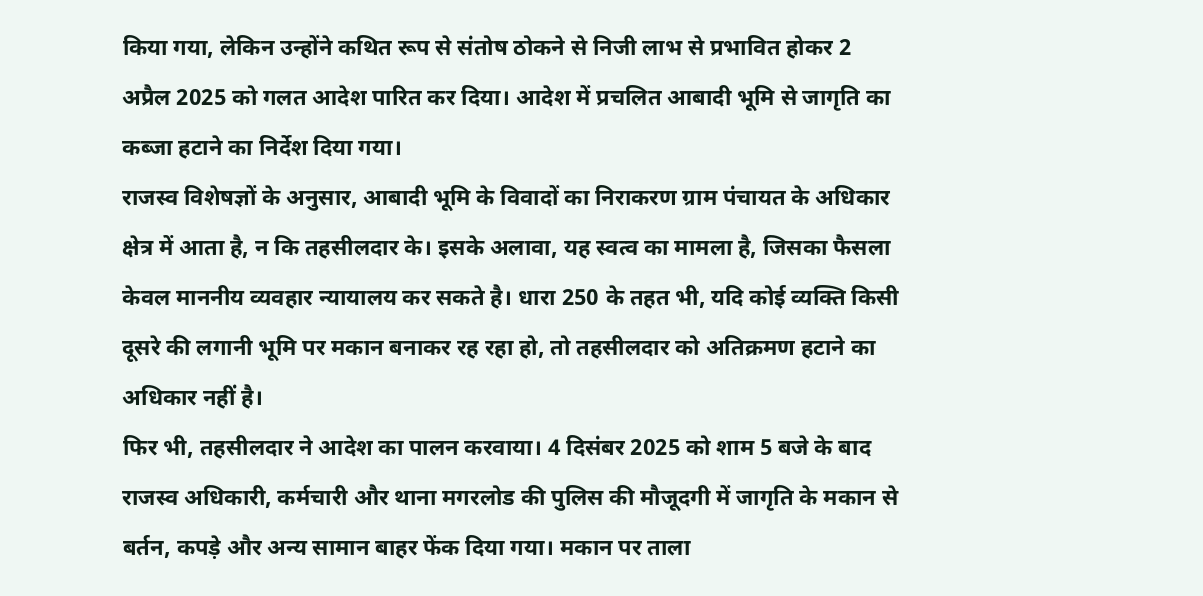किया गया, लेकिन उन्होंने कथित रूप से संतोष ठोकने से निजी लाभ से प्रभावित होकर 2 अप्रैल 2025 को गलत आदेश पारित कर दिया। आदेश में प्रचलित आबादी भूमि से जागृति का कब्जा हटाने का निर्देश दिया गया।
राजस्व विशेषज्ञों के अनुसार, आबादी भूमि के विवादों का निराकरण ग्राम पंचायत के अधिकार क्षेत्र में आता है, न कि तहसीलदार के। इसके अलावा, यह स्वत्व का मामला है, जिसका फैसला केवल माननीय व्यवहार न्यायालय कर सकते है। धारा 250 के तहत भी, यदि कोई व्यक्ति किसी दूसरे की लगानी भूमि पर मकान बनाकर रह रहा हो, तो तहसीलदार को अतिक्रमण हटाने का अधिकार नहीं है।
फिर भी, तहसीलदार ने आदेश का पालन करवाया। 4 दिसंबर 2025 को शाम 5 बजे के बाद राजस्व अधिकारी, कर्मचारी और थाना मगरलोड की पुलिस की मौजूदगी में जागृति के मकान से बर्तन, कपड़े और अन्य सामान बाहर फेंक दिया गया। मकान पर ताला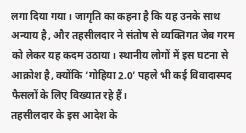लगा दिया गया। जागृति का कहना है कि यह उनके साथ अन्याय है, और तहसीलदार ने संतोष से व्यक्तिगत जेब गरम को लेकर यह कदम उठाया। स्थानीय लोगों में इस घटना से आक्रोश है, क्योंकि ‘गोहिया 2.0’ पहले भी कई विवादास्पद फैसलों के लिए विख्यात रहे हैं।
तहसीलदार के इस आदेश के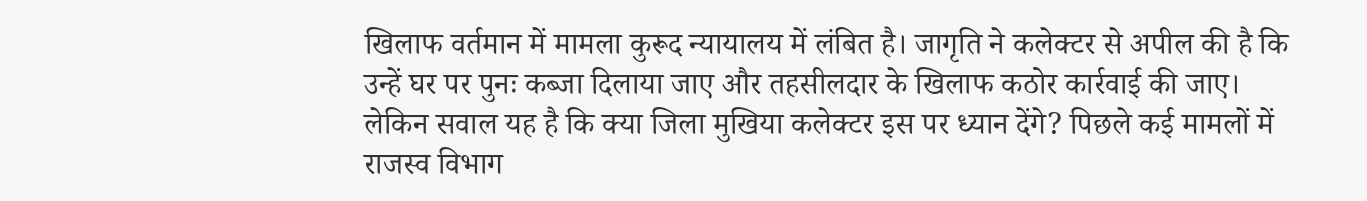खिलाफ वर्तमान में मामला कुरूद न्यायालय में लंबित है। जागृति ने कलेक्टर से अपील की है कि उन्हें घर पर पुनः कब्जा दिलाया जाए और तहसीलदार के खिलाफ कठोर कार्रवाई की जाए। लेकिन सवाल यह है कि क्या जिला मुखिया कलेक्टर इस पर ध्यान देंगे? पिछले कई मामलों में राजस्व विभाग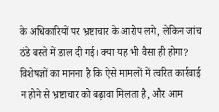के अधिकारियों पर भ्रष्टाचार के आरोप लगे, लेकिन जांच ठंडे बस्ते में डाल दी गई। क्या यह भी वैसा ही होगा? विशेषज्ञों का मानना है कि ऐसे मामलों में त्वरित कार्रवाई न होने से भ्रष्टाचार को बढ़ावा मिलता है, और आम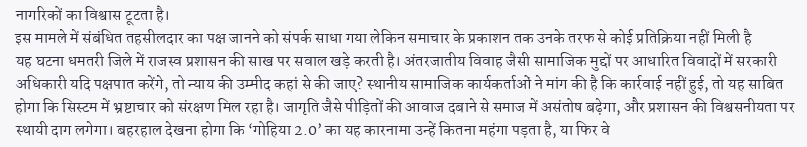नागरिकों का विश्वास टूटता है।
इस मामले में संबंधित तहसीलदार का पक्ष जानने को संपर्क साधा गया लेकिन समाचार के प्रकाशन तक उनके तरफ से कोई प्रतिक्रिया नहीं मिली है
यह घटना धमतरी जिले में राजस्व प्रशासन की साख पर सवाल खड़े करती है। अंतरजातीय विवाह जैसी सामाजिक मुद्दों पर आधारित विवादों में सरकारी अधिकारी यदि पक्षपात करेंगे, तो न्याय की उम्मीद कहां से की जाए? स्थानीय सामाजिक कार्यकर्ताओं ने मांग की है कि कार्रवाई नहीं हुई, तो यह साबित होगा कि सिस्टम में भ्रष्टाचार को संरक्षण मिल रहा है। जागृति जैसे पीड़ितों की आवाज दबाने से समाज में असंतोष बढ़ेगा, और प्रशासन की विश्वसनीयता पर स्थायी दाग लगेगा। बहरहाल देखना होगा कि ‘गोहिया 2.0’ का यह कारनामा उन्हें कितना महंगा पड़ता है, या फिर वे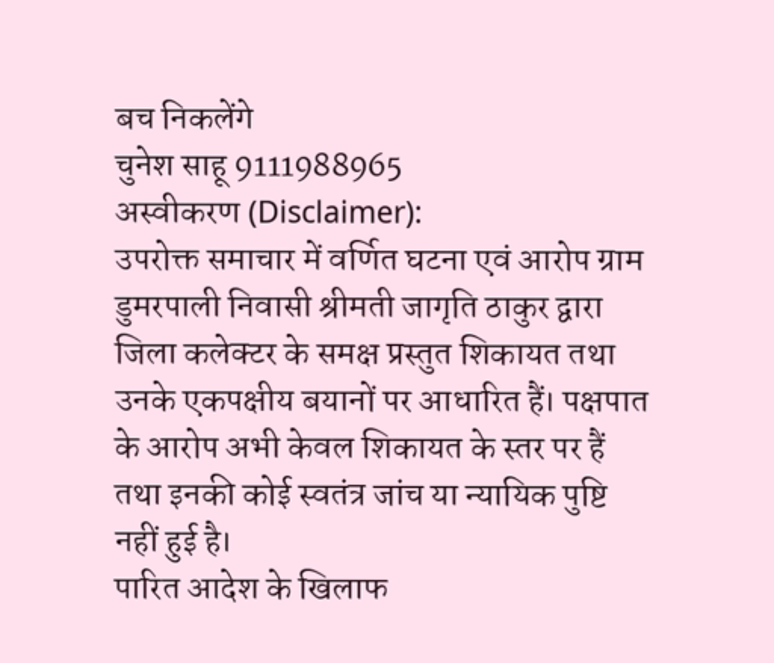बच निकलेंगे
चुनेश साहू 9111988965
अस्वीकरण (Disclaimer):
उपरोक्त समाचार में वर्णित घटना एवं आरोप ग्राम डुमरपाली निवासी श्रीमती जागृति ठाकुर द्वारा जिला कलेक्टर के समक्ष प्रस्तुत शिकायत तथा उनके एकपक्षीय बयानों पर आधारित हैं। पक्षपात के आरोप अभी केवल शिकायत के स्तर पर हैं तथा इनकी कोई स्वतंत्र जांच या न्यायिक पुष्टि नहीं हुई है।
पारित आदेश के खिलाफ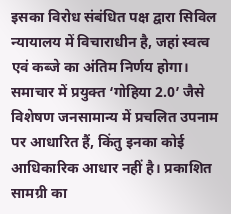इसका विरोध संबंधित पक्ष द्वारा सिविल न्यायालय में विचाराधीन है, जहां स्वत्व एवं कब्जे का अंतिम निर्णय होगा।
समाचार में प्रयुक्त ‘गोहिया 2.0’ जैसे विशेषण जनसामान्य में प्रचलित उपनाम पर आधारित हैं, किंतु इनका कोई आधिकारिक आधार नहीं है। प्रकाशित सामग्री का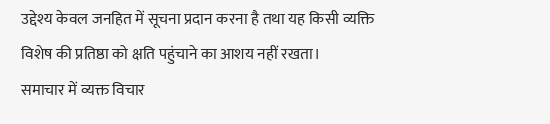उद्देश्य केवल जनहित में सूचना प्रदान करना है तथा यह किसी व्यक्ति विशेष की प्रतिष्ठा को क्षति पहुंचाने का आशय नहीं रखता।
समाचार में व्यक्त विचार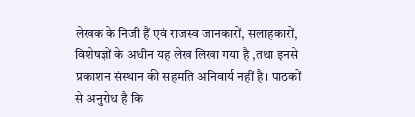लेखक के निजी हैं एवं राजस्व जानकारों, सलाहकारों, विशेषज्ञों के अधीन यह लेख लिखा गया है ,तथा इनसे प्रकाशन संस्थान की सहमति अनिवार्य नहीं है। पाठकों से अनुरोध है कि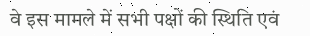वे इस मामले में सभी पक्षों की स्थिति एवं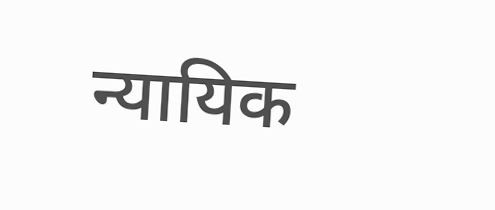न्यायिक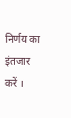निर्णय का इंतजार करें ।